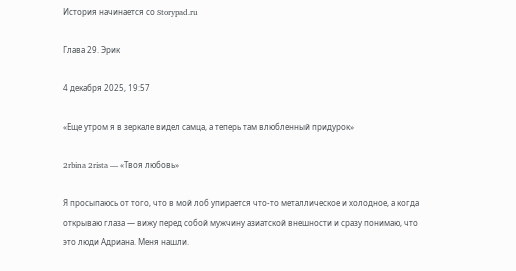История начинается со Storypad.ru

Глава 29. Эрик

4 декабря 2025, 19:57

«Еще утром я в зеркале видел самца, а теперь там влюбленный придурок»

2rbina 2rista — «Твоя любовь»

Я просыпаюсь от того, что в мой лоб упирается что-то металлическое и холодное, а когда открываю глаза — вижу перед собой мужчину азиатской внешности и сразу понимаю, что это люди Адриана. Меня нашли.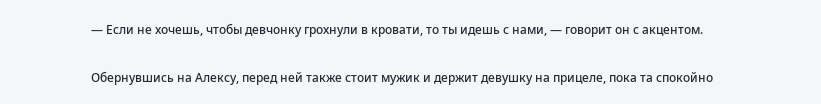— Если не хочешь, чтобы девчонку грохнули в кровати, то ты идешь с нами, — говорит он с акцентом.

Обернувшись на Алексу, перед ней также стоит мужик и держит девушку на прицеле, пока та спокойно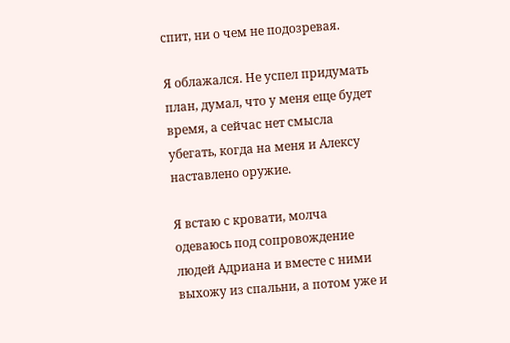спит, ни о чем не подозревая.

Я облажался. Не успел придумать план, думал, что у меня еще будет время, а сейчас нет смысла убегать, когда на меня и Алексу наставлено оружие.

Я встаю с кровати, молча одеваюсь под сопровождение людей Адриана и вместе с ними выхожу из спальни, а потом уже и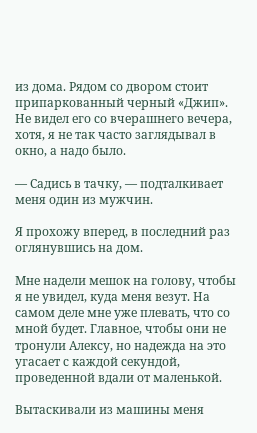из дома. Рядом со двором стоит припаркованный черный «Джип». Не видел его со вчерашнего вечера, хотя, я не так часто заглядывал в окно, а надо было.

— Садись в тачку, — подталкивает меня один из мужчин.

Я прохожу вперед, в последний раз оглянувшись на дом.

Мне надели мешок на голову, чтобы я не увидел, куда меня везут. На самом деле мне уже плевать, что со мной будет. Главное, чтобы они не тронули Алексу, но надежда на это угасает с каждой секундой, проведенной вдали от маленькой.

Вытаскивали из машины меня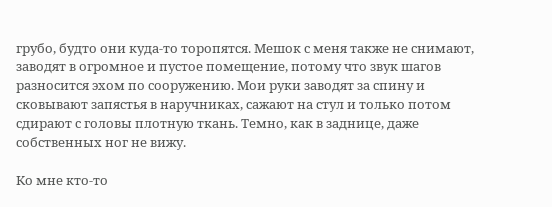грубо, будто они куда-то торопятся. Мешок с меня также не снимают, заводят в огромное и пустое помещение, потому что звук шагов разносится эхом по сооружению. Мои руки заводят за спину и сковывают запястья в наручниках, сажают на стул и только потом сдирают с головы плотную ткань. Темно, как в заднице, даже собственных ног не вижу.

Ко мне кто-то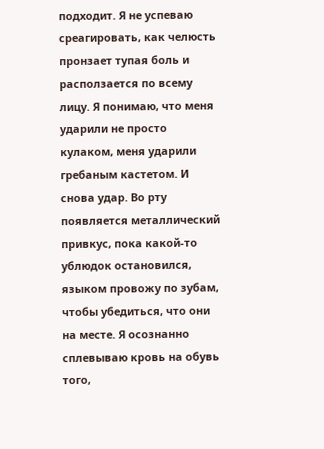подходит. Я не успеваю среагировать, как челюсть пронзает тупая боль и расползается по всему лицу. Я понимаю, что меня ударили не просто кулаком, меня ударили гребаным кастетом. И снова удар. Во рту появляется металлический привкус, пока какой-то ублюдок остановился, языком провожу по зубам, чтобы убедиться, что они на месте. Я осознанно сплевываю кровь на обувь того,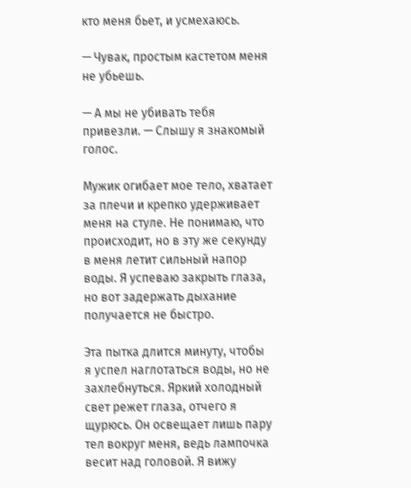кто меня бьет, и усмехаюсь.

— Чувак, простым кастетом меня не убьешь.

— А мы не убивать тебя привезли. — Слышу я знакомый голос.

Мужик огибает мое тело, хватает за плечи и крепко удерживает меня на стуле. Не понимаю, что происходит, но в эту же секунду в меня летит сильный напор воды. Я успеваю закрыть глаза, но вот задержать дыхание получается не быстро.

Эта пытка длится минуту, чтобы я успел наглотаться воды, но не захлебнуться. Яркий холодный свет режет глаза, отчего я щурюсь. Он освещает лишь пару тел вокруг меня, ведь лампочка весит над головой. Я вижу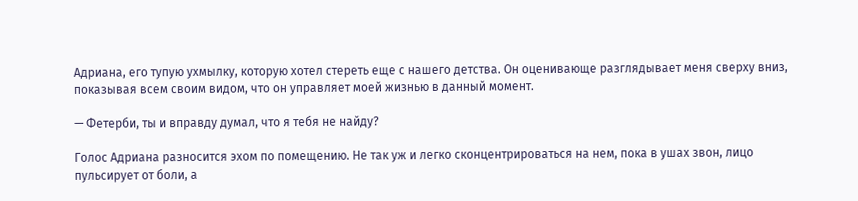Адриана, его тупую ухмылку, которую хотел стереть еще с нашего детства. Он оценивающе разглядывает меня сверху вниз, показывая всем своим видом, что он управляет моей жизнью в данный момент.

— Фетерби, ты и вправду думал, что я тебя не найду?

Голос Адриана разносится эхом по помещению. Не так уж и легко сконцентрироваться на нем, пока в ушах звон, лицо пульсирует от боли, а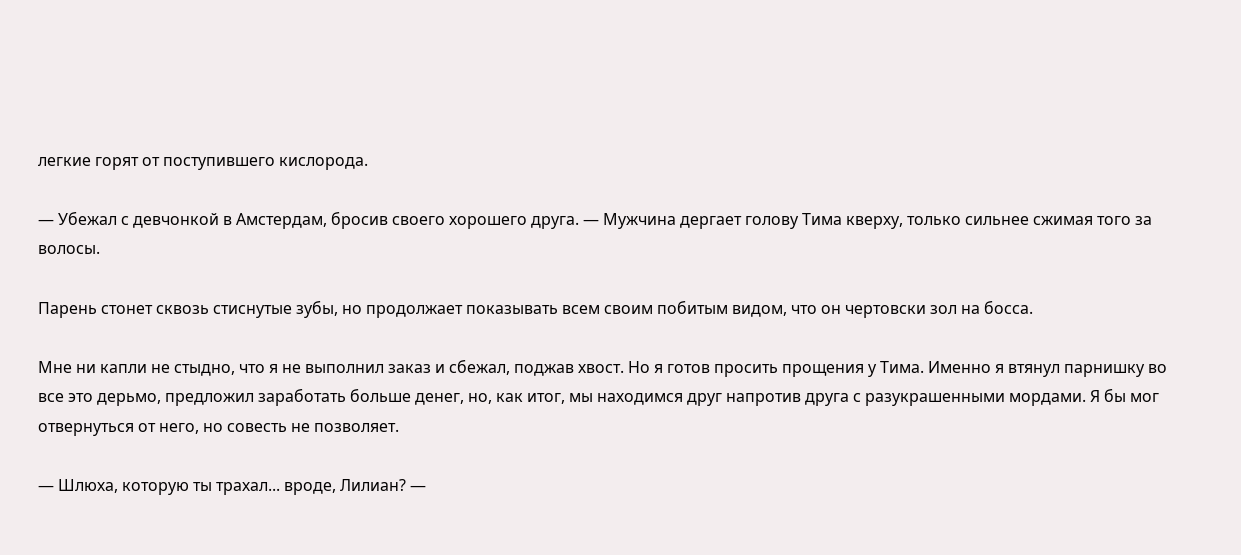легкие горят от поступившего кислорода.

— Убежал с девчонкой в Амстердам, бросив своего хорошего друга. — Мужчина дергает голову Тима кверху, только сильнее сжимая того за волосы.

Парень стонет сквозь стиснутые зубы, но продолжает показывать всем своим побитым видом, что он чертовски зол на босса.

Мне ни капли не стыдно, что я не выполнил заказ и сбежал, поджав хвост. Но я готов просить прощения у Тима. Именно я втянул парнишку во все это дерьмо, предложил заработать больше денег, но, как итог, мы находимся друг напротив друга с разукрашенными мордами. Я бы мог отвернуться от него, но совесть не позволяет.

— Шлюха, которую ты трахал... вроде, Лилиан? —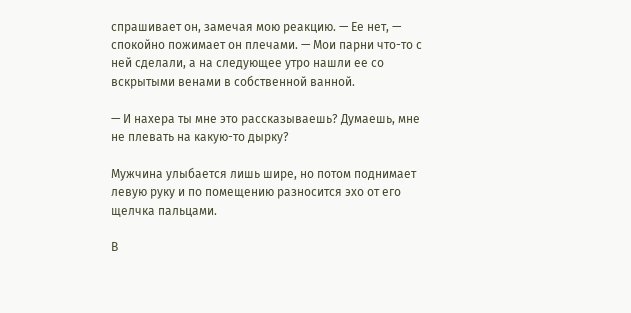спрашивает он, замечая мою реакцию. — Ее нет, — спокойно пожимает он плечами. — Мои парни что-то с ней сделали, а на следующее утро нашли ее со вскрытыми венами в собственной ванной.

— И нахера ты мне это рассказываешь? Думаешь, мне не плевать на какую-то дырку?

Мужчина улыбается лишь шире, но потом поднимает левую руку и по помещению разносится эхо от его щелчка пальцами.

В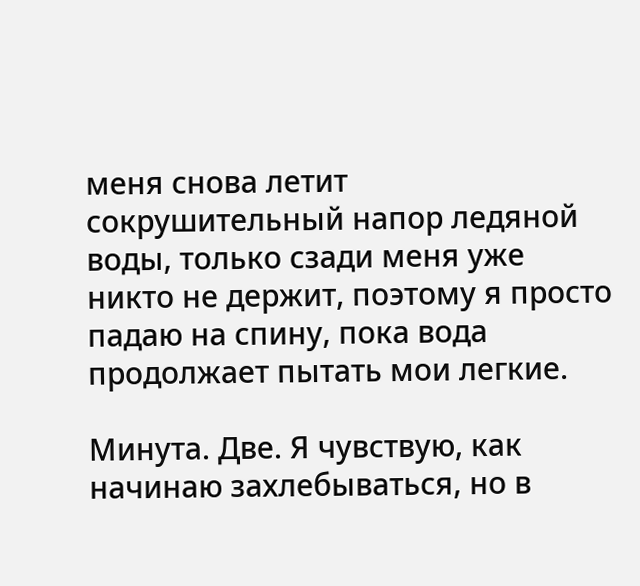меня снова летит сокрушительный напор ледяной воды, только сзади меня уже никто не держит, поэтому я просто падаю на спину, пока вода продолжает пытать мои легкие.

Минута. Две. Я чувствую, как начинаю захлебываться, но в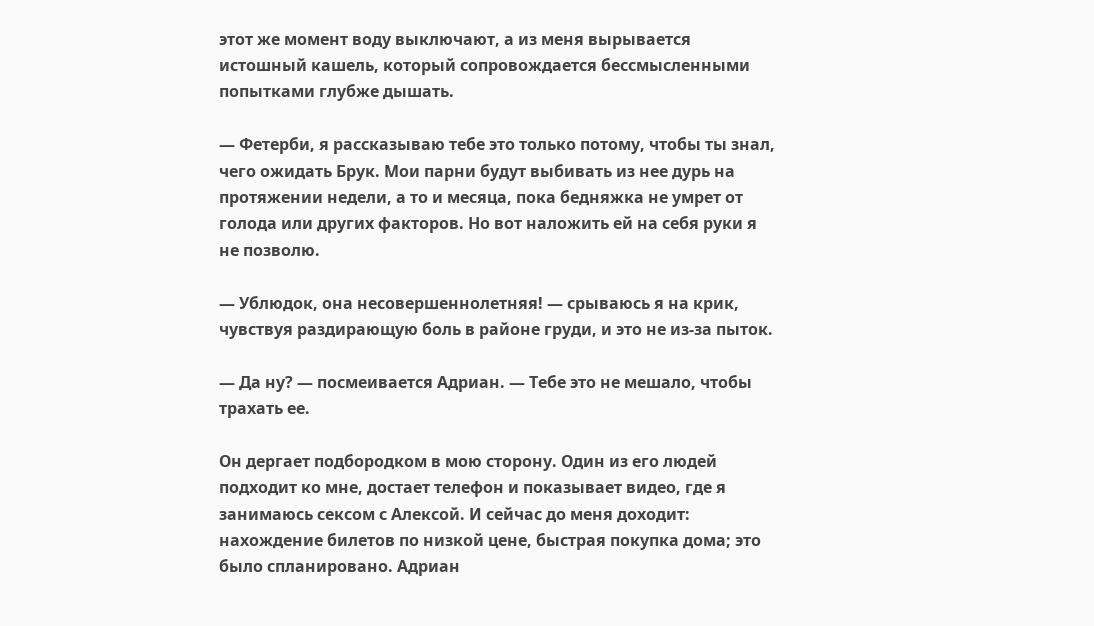этот же момент воду выключают, а из меня вырывается истошный кашель, который сопровождается бессмысленными попытками глубже дышать.

— Фетерби, я рассказываю тебе это только потому, чтобы ты знал, чего ожидать Брук. Мои парни будут выбивать из нее дурь на протяжении недели, а то и месяца, пока бедняжка не умрет от голода или других факторов. Но вот наложить ей на себя руки я не позволю.

— Ублюдок, она несовершеннолетняя! — срываюсь я на крик, чувствуя раздирающую боль в районе груди, и это не из-за пыток.

— Да ну? — посмеивается Адриан. — Тебе это не мешало, чтобы трахать ее.

Он дергает подбородком в мою сторону. Один из его людей подходит ко мне, достает телефон и показывает видео, где я занимаюсь сексом с Алексой. И сейчас до меня доходит: нахождение билетов по низкой цене, быстрая покупка дома; это было спланировано. Адриан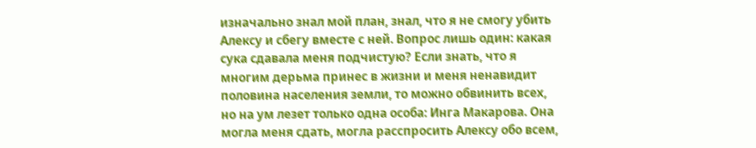изначально знал мой план, знал, что я не смогу убить Алексу и сбегу вместе с ней. Вопрос лишь один: какая сука сдавала меня подчистую? Если знать, что я многим дерьма принес в жизни и меня ненавидит половина населения земли, то можно обвинить всех, но на ум лезет только одна особа: Инга Макарова. Она могла меня сдать, могла расспросить Алексу обо всем,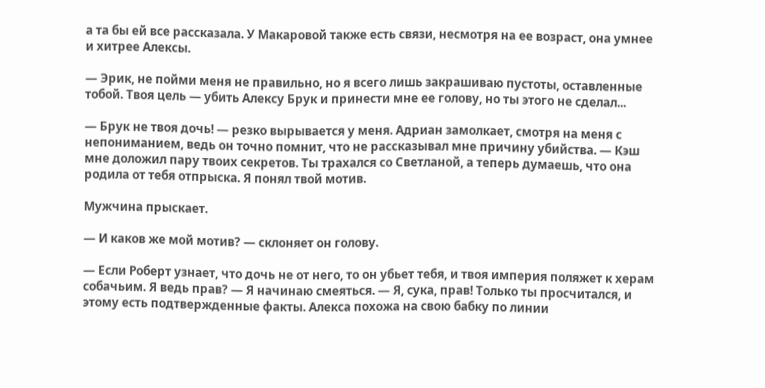а та бы ей все рассказала. У Макаровой также есть связи, несмотря на ее возраст, она умнее и хитрее Алексы.

— Эрик, не пойми меня не правильно, но я всего лишь закрашиваю пустоты, оставленные тобой. Твоя цель — убить Алексу Брук и принести мне ее голову, но ты этого не сделал...

— Брук не твоя дочь! — резко вырывается у меня. Адриан замолкает, смотря на меня с непониманием, ведь он точно помнит, что не рассказывал мне причину убийства. — Кэш мне доложил пару твоих секретов. Ты трахался со Светланой, а теперь думаешь, что она родила от тебя отпрыска. Я понял твой мотив.

Мужчина прыскает.

— И каков же мой мотив? — склоняет он голову.

— Если Роберт узнает, что дочь не от него, то он убьет тебя, и твоя империя поляжет к херам собачьим. Я ведь прав? — Я начинаю смеяться. — Я, сука, прав! Только ты просчитался, и этому есть подтвержденные факты. Алекса похожа на свою бабку по линии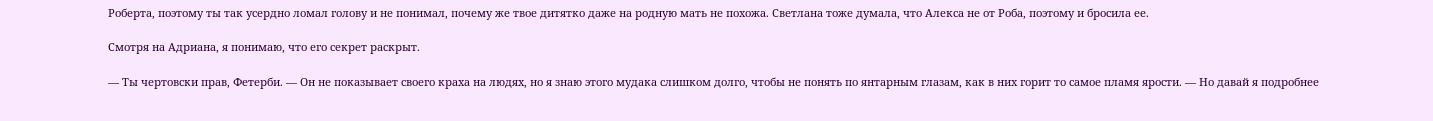Роберта, поэтому ты так усердно ломал голову и не понимал, почему же твое дитятко даже на родную мать не похожа. Светлана тоже думала, что Алекса не от Роба, поэтому и бросила ее.

Смотря на Адриана, я понимаю, что его секрет раскрыт.

— Ты чертовски прав, Фетерби. — Он не показывает своего краха на людях, но я знаю этого мудака слишком долго, чтобы не понять по янтарным глазам, как в них горит то самое пламя ярости. — Но давай я подробнее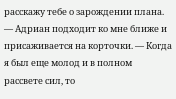расскажу тебе о зарождении плана. — Адриан подходит ко мне ближе и присаживается на корточки. — Когда я был еще молод и в полном рассвете сил, то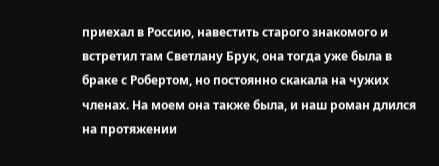приехал в Россию, навестить старого знакомого и встретил там Светлану Брук, она тогда уже была в браке с Робертом, но постоянно скакала на чужих членах. На моем она также была, и наш роман длился на протяжении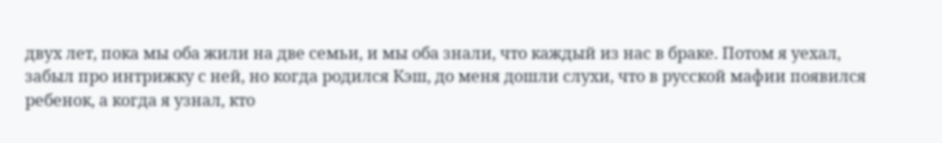двух лет, пока мы оба жили на две семьи, и мы оба знали, что каждый из нас в браке. Потом я уехал, забыл про интрижку с ней, но когда родился Кэш, до меня дошли слухи, что в русской мафии появился ребенок, а когда я узнал, кто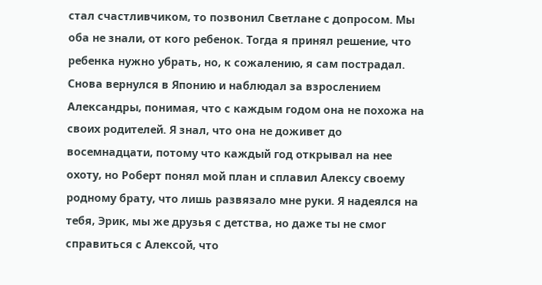стал счастливчиком, то позвонил Светлане с допросом. Мы оба не знали, от кого ребенок. Тогда я принял решение, что ребенка нужно убрать, но, к сожалению, я сам пострадал. Снова вернулся в Японию и наблюдал за взрослением Александры, понимая, что с каждым годом она не похожа на своих родителей. Я знал, что она не доживет до восемнадцати, потому что каждый год открывал на нее охоту, но Роберт понял мой план и сплавил Алексу своему родному брату, что лишь развязало мне руки. Я надеялся на тебя, Эрик, мы же друзья с детства, но даже ты не смог справиться с Алексой, что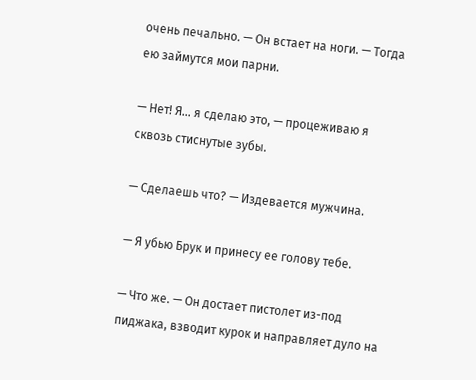очень печально. — Он встает на ноги. — Тогда ею займутся мои парни.

— Нет! Я... я сделаю это, — процеживаю я сквозь стиснутые зубы.

— Сделаешь что? — Издевается мужчина.

— Я убью Брук и принесу ее голову тебе.

— Что же. — Он достает пистолет из-под пиджака, взводит курок и направляет дуло на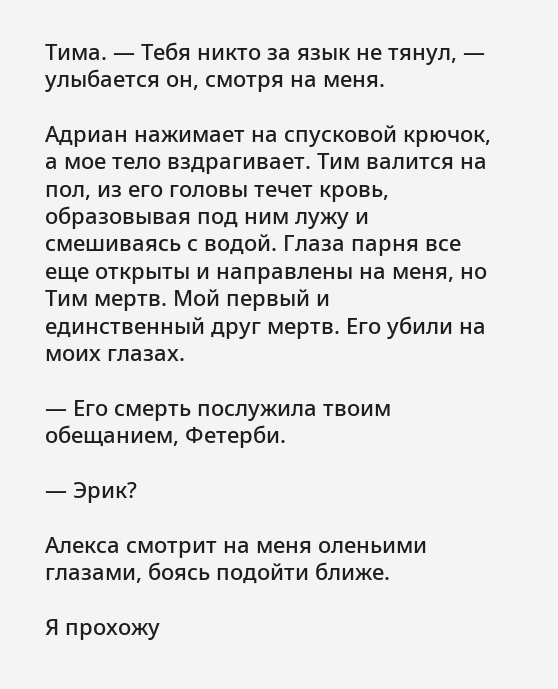Тима. — Тебя никто за язык не тянул, — улыбается он, смотря на меня.

Адриан нажимает на спусковой крючок, а мое тело вздрагивает. Тим валится на пол, из его головы течет кровь, образовывая под ним лужу и смешиваясь с водой. Глаза парня все еще открыты и направлены на меня, но Тим мертв. Мой первый и единственный друг мертв. Его убили на моих глазах.

— Его смерть послужила твоим обещанием, Фетерби.

— Эрик?

Алекса смотрит на меня оленьими глазами, боясь подойти ближе.

Я прохожу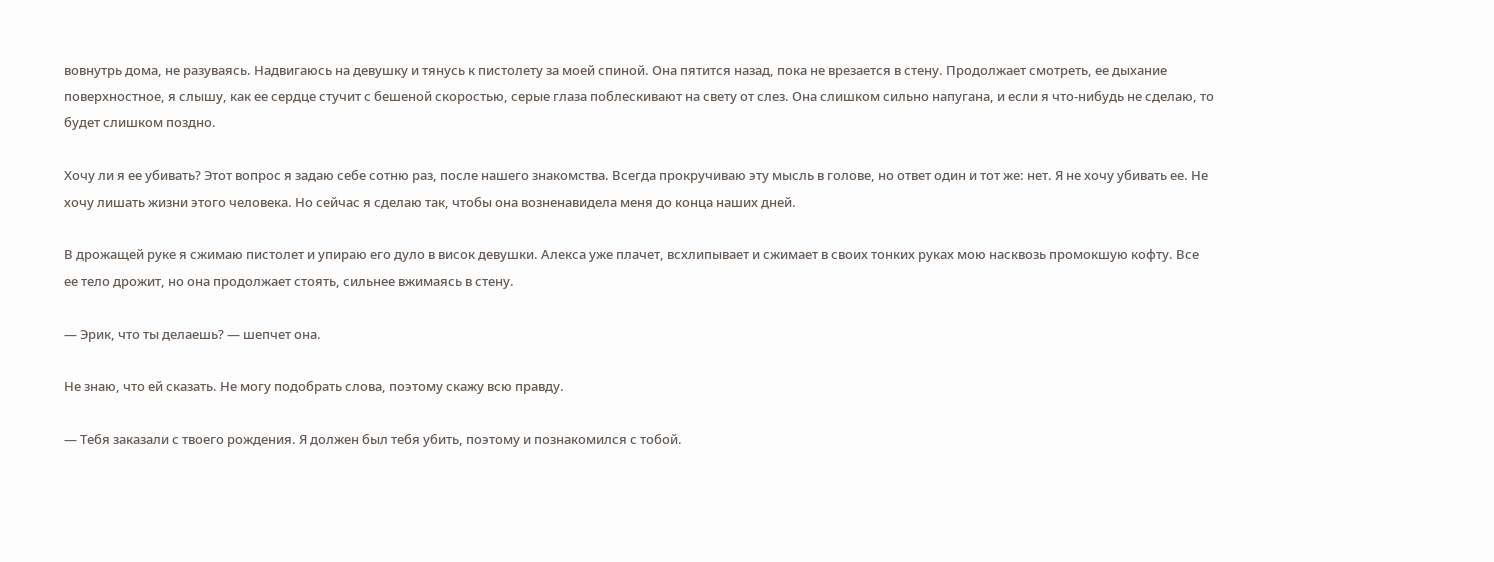вовнутрь дома, не разуваясь. Надвигаюсь на девушку и тянусь к пистолету за моей спиной. Она пятится назад, пока не врезается в стену. Продолжает смотреть, ее дыхание поверхностное, я слышу, как ее сердце стучит с бешеной скоростью, серые глаза поблескивают на свету от слез. Она слишком сильно напугана, и если я что-нибудь не сделаю, то будет слишком поздно.

Хочу ли я ее убивать? Этот вопрос я задаю себе сотню раз, после нашего знакомства. Всегда прокручиваю эту мысль в голове, но ответ один и тот же: нет. Я не хочу убивать ее. Не хочу лишать жизни этого человека. Но сейчас я сделаю так, чтобы она возненавидела меня до конца наших дней.

В дрожащей руке я сжимаю пистолет и упираю его дуло в висок девушки. Алекса уже плачет, всхлипывает и сжимает в своих тонких руках мою насквозь промокшую кофту. Все ее тело дрожит, но она продолжает стоять, сильнее вжимаясь в стену.

— Эрик, что ты делаешь? — шепчет она.

Не знаю, что ей сказать. Не могу подобрать слова, поэтому скажу всю правду.

— Тебя заказали с твоего рождения. Я должен был тебя убить, поэтому и познакомился с тобой.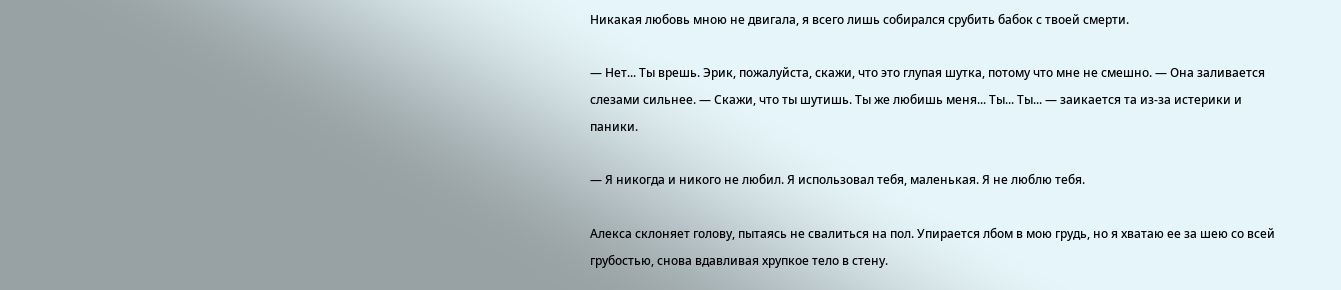Никакая любовь мною не двигала, я всего лишь собирался срубить бабок с твоей смерти.

— Нет... Ты врешь. Эрик, пожалуйста, скажи, что это глупая шутка, потому что мне не смешно. — Она заливается слезами сильнее. — Скажи, что ты шутишь. Ты же любишь меня... Ты... Ты... — заикается та из-за истерики и паники.

— Я никогда и никого не любил. Я использовал тебя, маленькая. Я не люблю тебя.

Алекса склоняет голову, пытаясь не свалиться на пол. Упирается лбом в мою грудь, но я хватаю ее за шею со всей грубостью, снова вдавливая хрупкое тело в стену.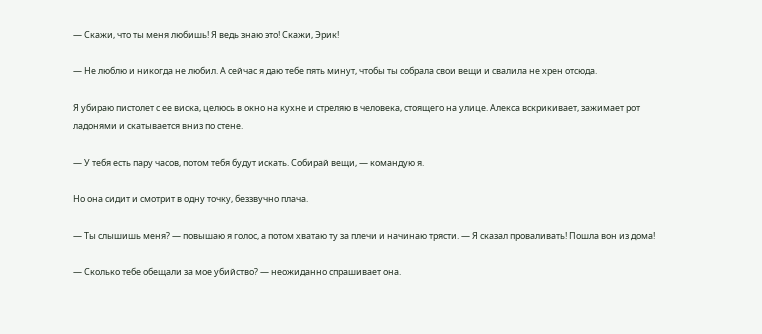— Скажи, что ты меня любишь! Я ведь знаю это! Скажи, Эрик!

— Не люблю и никогда не любил. А сейчас я даю тебе пять минут, чтобы ты собрала свои вещи и свалила не хрен отсюда.

Я убираю пистолет с ее виска, целюсь в окно на кухне и стреляю в человека, стоящего на улице. Алекса вскрикивает, зажимает рот ладонями и скатывается вниз по стене.

— У тебя есть пару часов, потом тебя будут искать. Собирай вещи, — командую я.

Но она сидит и смотрит в одну точку, беззвучно плача.

— Ты слышишь меня? — повышаю я голос, а потом хватаю ту за плечи и начинаю трясти. — Я сказал проваливать! Пошла вон из дома!

— Сколько тебе обещали за мое убийство? — неожиданно спрашивает она.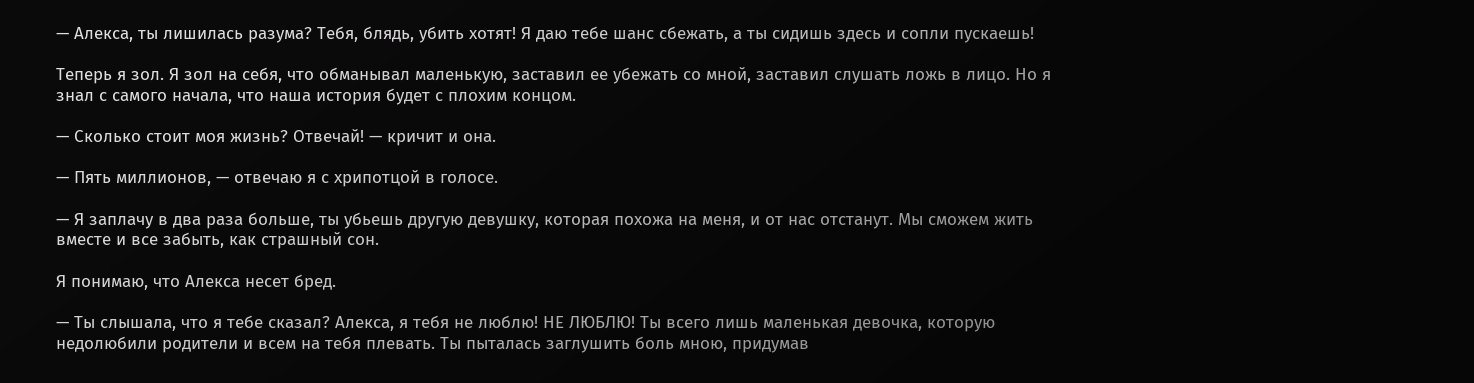— Алекса, ты лишилась разума? Тебя, блядь, убить хотят! Я даю тебе шанс сбежать, а ты сидишь здесь и сопли пускаешь!

Теперь я зол. Я зол на себя, что обманывал маленькую, заставил ее убежать со мной, заставил слушать ложь в лицо. Но я знал с самого начала, что наша история будет с плохим концом.

— Сколько стоит моя жизнь? Отвечай! — кричит и она.

— Пять миллионов, — отвечаю я с хрипотцой в голосе.

— Я заплачу в два раза больше, ты убьешь другую девушку, которая похожа на меня, и от нас отстанут. Мы сможем жить вместе и все забыть, как страшный сон.

Я понимаю, что Алекса несет бред.

— Ты слышала, что я тебе сказал? Алекса, я тебя не люблю! НЕ ЛЮБЛЮ! Ты всего лишь маленькая девочка, которую недолюбили родители и всем на тебя плевать. Ты пыталась заглушить боль мною, придумав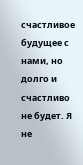счастливое будущее с нами, но долго и счастливо не будет. Я не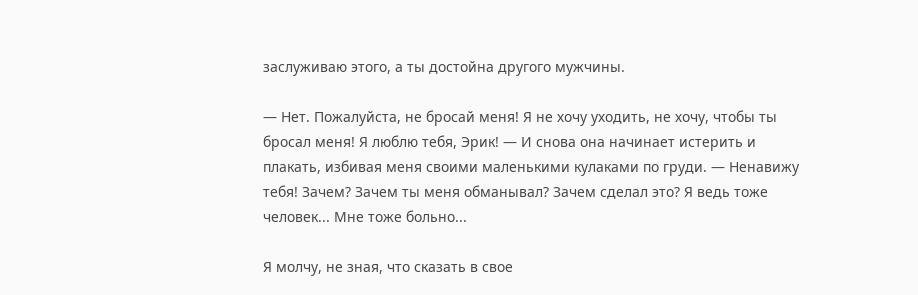заслуживаю этого, а ты достойна другого мужчины.

— Нет. Пожалуйста, не бросай меня! Я не хочу уходить, не хочу, чтобы ты бросал меня! Я люблю тебя, Эрик! — И снова она начинает истерить и плакать, избивая меня своими маленькими кулаками по груди. — Ненавижу тебя! Зачем? Зачем ты меня обманывал? Зачем сделал это? Я ведь тоже человек... Мне тоже больно...

Я молчу, не зная, что сказать в свое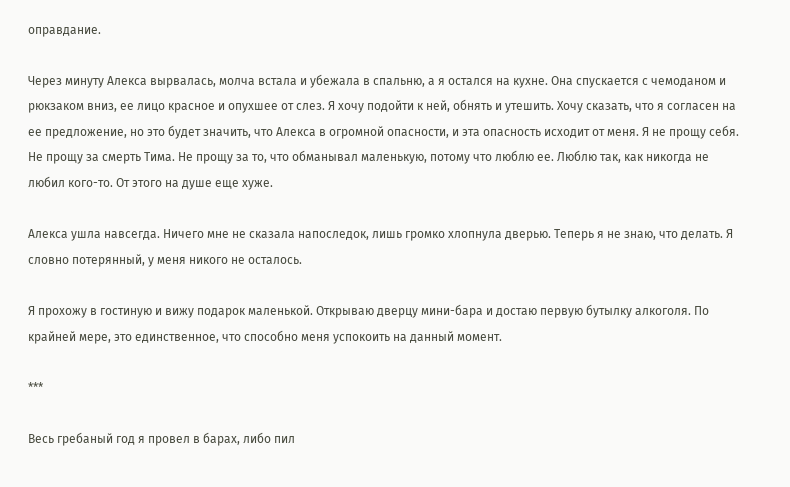оправдание.

Через минуту Алекса вырвалась, молча встала и убежала в спальню, а я остался на кухне. Она спускается с чемоданом и рюкзаком вниз, ее лицо красное и опухшее от слез. Я хочу подойти к ней, обнять и утешить. Хочу сказать, что я согласен на ее предложение, но это будет значить, что Алекса в огромной опасности, и эта опасность исходит от меня. Я не прощу себя. Не прощу за смерть Тима. Не прощу за то, что обманывал маленькую, потому что люблю ее. Люблю так, как никогда не любил кого-то. От этого на душе еще хуже.

Алекса ушла навсегда. Ничего мне не сказала напоследок, лишь громко хлопнула дверью. Теперь я не знаю, что делать. Я словно потерянный, у меня никого не осталось.

Я прохожу в гостиную и вижу подарок маленькой. Открываю дверцу мини-бара и достаю первую бутылку алкоголя. По крайней мере, это единственное, что способно меня успокоить на данный момент.

***

Весь гребаный год я провел в барах, либо пил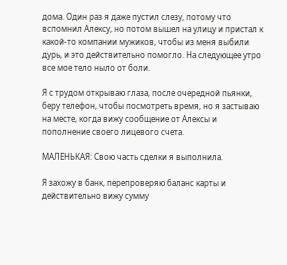дома. Один раз я даже пустил слезу, потому что вспомнил Алексу, но потом вышел на улицу и пристал к какой-то компании мужиков, чтобы из меня выбили дурь, и это действительно помогло. На следующее утро все мое тело ныло от боли.

Я с трудом открываю глаза, после очередной пьянки, беру телефон, чтобы посмотреть время, но я застываю на месте, когда вижу сообщение от Алексы и пополнение своего лицевого счета.

МАЛЕНЬКАЯ: Свою часть сделки я выполнила.

Я захожу в банк, перепроверяю баланс карты и действительно вижу сумму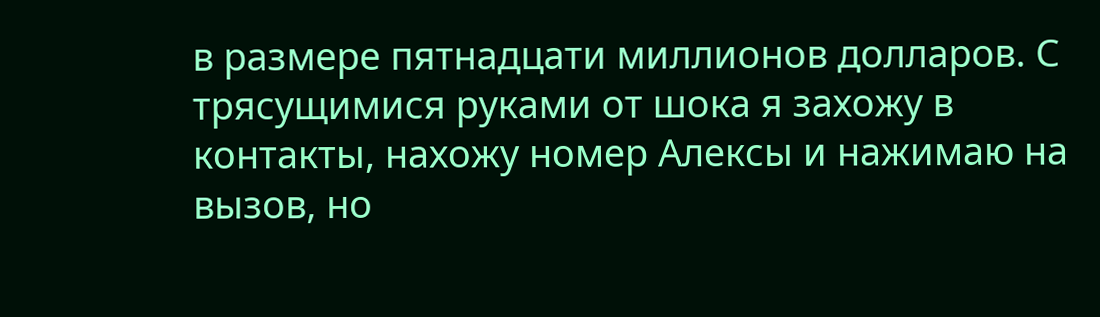в размере пятнадцати миллионов долларов. С трясущимися руками от шока я захожу в контакты, нахожу номер Алексы и нажимаю на вызов, но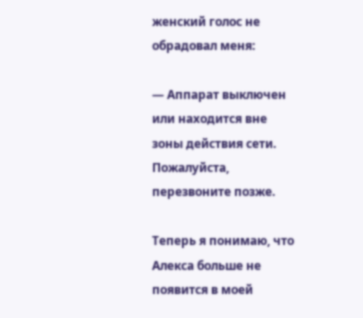женский голос не обрадовал меня:

— Аппарат выключен или находится вне зоны действия сети. Пожалуйста, перезвоните позже.

Теперь я понимаю, что Алекса больше не появится в моей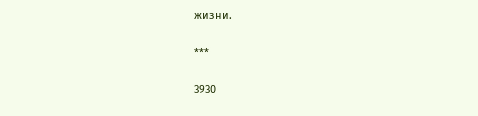жизни.

***

3930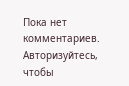Пока нет комментариев. Авторизуйтесь, чтобы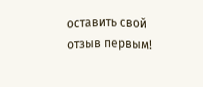оставить свой отзыв первым!